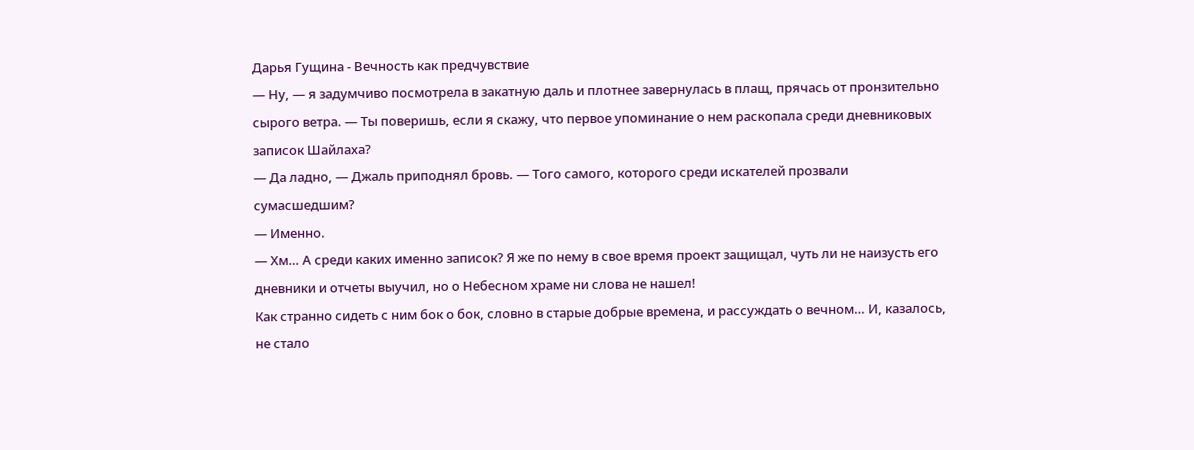Дарья Гущина - Вечность как предчувствие
— Ну, — я задумчиво посмотрела в закатную даль и плотнее завернулась в плащ, прячась от пронзительно сырого ветра. — Ты поверишь, если я скажу, что первое упоминание о нем раскопала среди дневниковых записок Шайлаха?
— Да ладно, — Джаль приподнял бровь. — Того самого, которого среди искателей прозвали сумасшедшим?
— Именно.
— Хм… А среди каких именно записок? Я же по нему в свое время проект защищал, чуть ли не наизусть его дневники и отчеты выучил, но о Небесном храме ни слова не нашел!
Как странно сидеть с ним бок о бок, словно в старые добрые времена, и рассуждать о вечном… И, казалось, не стало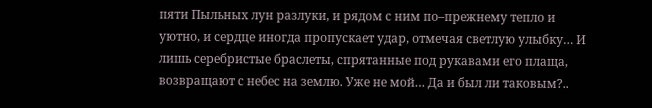пяти Пыльных лун разлуки, и рядом с ним по–прежнему тепло и уютно, и сердце иногда пропускает удар, отмечая светлую улыбку… И лишь серебристые браслеты, спрятанные под рукавами его плаща, возвращают с небес на землю. Уже не мой… Да и был ли таковым?..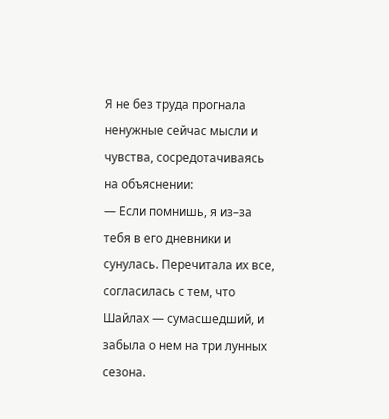Я не без труда прогнала ненужные сейчас мысли и чувства, сосредотачиваясь на объяснении:
— Если помнишь, я из–за тебя в его дневники и сунулась. Перечитала их все, согласилась с тем, что Шайлах — сумасшедший, и забыла о нем на три лунных сезона.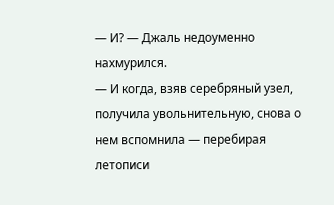— И? — Джаль недоуменно нахмурился.
— И когда, взяв серебряный узел, получила увольнительную, снова о нем вспомнила — перебирая летописи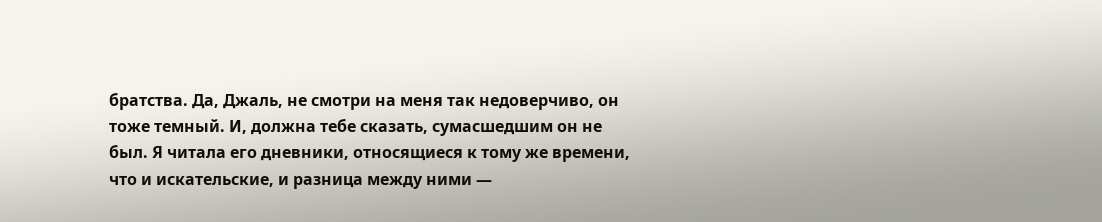братства. Да, Джаль, не смотри на меня так недоверчиво, он тоже темный. И, должна тебе сказать, сумасшедшим он не был. Я читала его дневники, относящиеся к тому же времени, что и искательские, и разница между ними —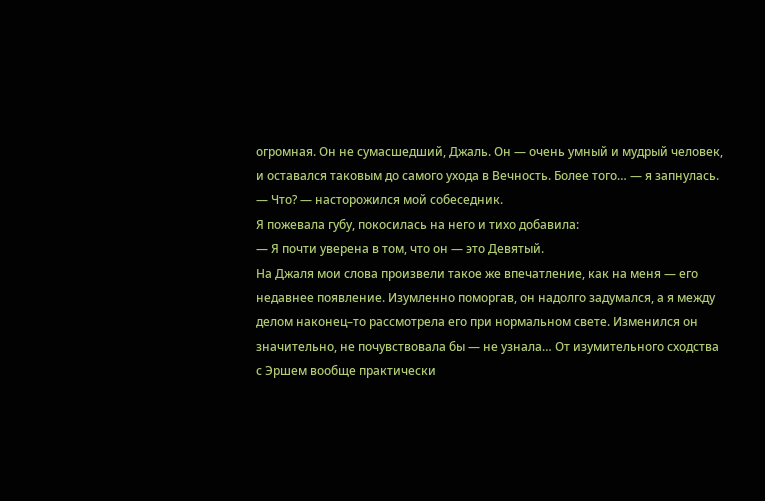огромная. Он не сумасшедший, Джаль. Он — очень умный и мудрый человек, и оставался таковым до самого ухода в Вечность. Более того… — я запнулась.
— Что? — насторожился мой собеседник.
Я пожевала губу, покосилась на него и тихо добавила:
— Я почти уверена в том, что он — это Девятый.
На Джаля мои слова произвели такое же впечатление, как на меня — его недавнее появление. Изумленно поморгав, он надолго задумался, а я между делом наконец–то рассмотрела его при нормальном свете. Изменился он значительно, не почувствовала бы — не узнала… От изумительного сходства с Эршем вообще практически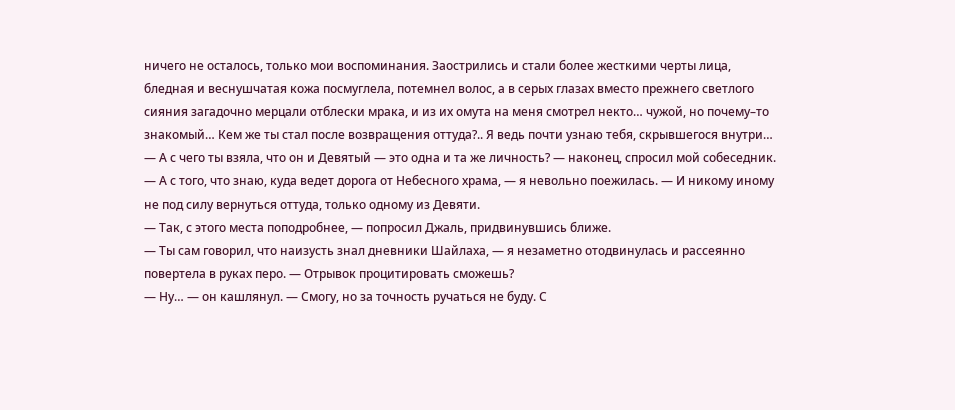ничего не осталось, только мои воспоминания. Заострились и стали более жесткими черты лица, бледная и веснушчатая кожа посмуглела, потемнел волос, а в серых глазах вместо прежнего светлого сияния загадочно мерцали отблески мрака, и из их омута на меня смотрел некто… чужой, но почему–то знакомый… Кем же ты стал после возвращения оттуда?.. Я ведь почти узнаю тебя, скрывшегося внутри…
— А с чего ты взяла, что он и Девятый — это одна и та же личность? — наконец, спросил мой собеседник.
— А с того, что знаю, куда ведет дорога от Небесного храма, — я невольно поежилась. — И никому иному не под силу вернуться оттуда, только одному из Девяти.
— Так, с этого места поподробнее, — попросил Джаль, придвинувшись ближе.
— Ты сам говорил, что наизусть знал дневники Шайлаха, — я незаметно отодвинулась и рассеянно повертела в руках перо. — Отрывок процитировать сможешь?
— Ну… — он кашлянул. — Смогу, но за точность ручаться не буду. С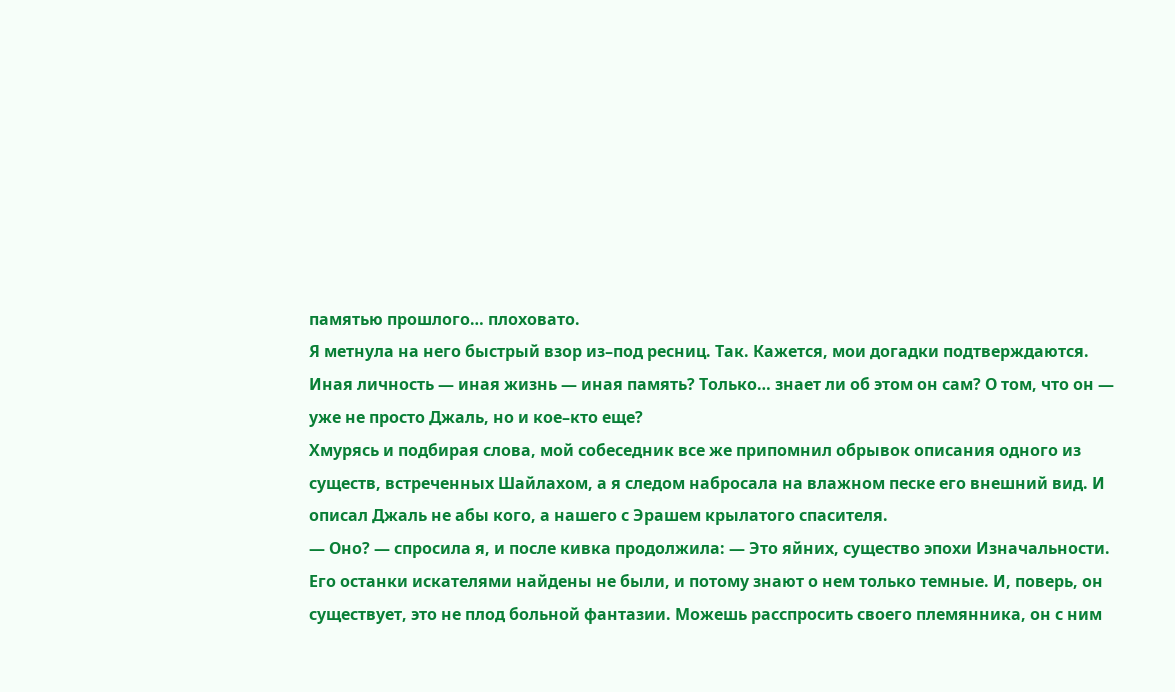памятью прошлого… плоховато.
Я метнула на него быстрый взор из–под ресниц. Так. Кажется, мои догадки подтверждаются. Иная личность — иная жизнь — иная память? Только… знает ли об этом он сам? О том, что он — уже не просто Джаль, но и кое–кто еще?
Хмурясь и подбирая слова, мой собеседник все же припомнил обрывок описания одного из существ, встреченных Шайлахом, а я следом набросала на влажном песке его внешний вид. И описал Джаль не абы кого, а нашего с Эрашем крылатого спасителя.
— Оно? — спросила я, и после кивка продолжила: — Это яйних, существо эпохи Изначальности. Его останки искателями найдены не были, и потому знают о нем только темные. И, поверь, он существует, это не плод больной фантазии. Можешь расспросить своего племянника, он с ним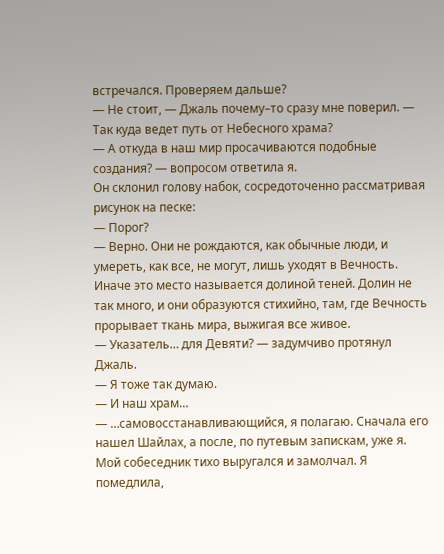встречался. Проверяем дальше?
— Не стоит, — Джаль почему–то сразу мне поверил. — Так куда ведет путь от Небесного храма?
— А откуда в наш мир просачиваются подобные создания? — вопросом ответила я.
Он склонил голову набок, сосредоточенно рассматривая рисунок на песке:
— Порог?
— Верно. Они не рождаются, как обычные люди, и умереть, как все, не могут, лишь уходят в Вечность. Иначе это место называется долиной теней. Долин не так много, и они образуются стихийно, там, где Вечность прорывает ткань мира, выжигая все живое.
— Указатель… для Девяти? — задумчиво протянул Джаль.
— Я тоже так думаю.
— И наш храм…
— …самовосстанавливающийся, я полагаю. Сначала его нашел Шайлах, а после, по путевым запискам, уже я.
Мой собеседник тихо выругался и замолчал. Я помедлила,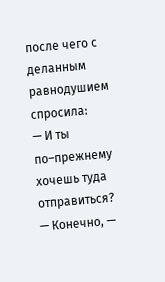после чего с деланным равнодушием спросила:
— И ты по–прежнему хочешь туда отправиться?
— Конечно, —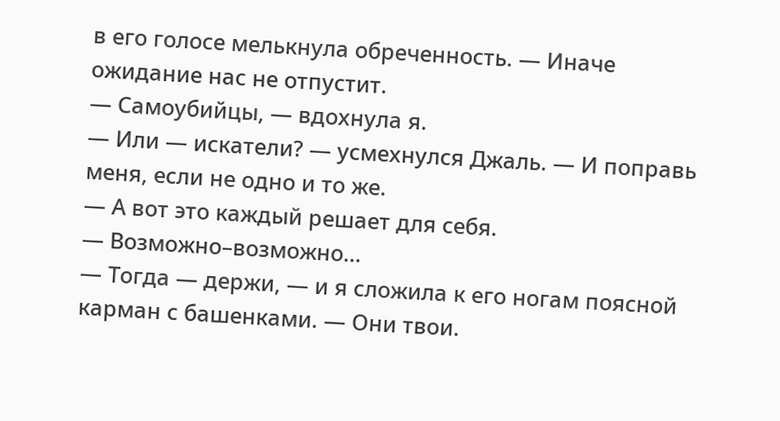в его голосе мелькнула обреченность. — Иначе ожидание нас не отпустит.
— Самоубийцы, — вдохнула я.
— Или — искатели? — усмехнулся Джаль. — И поправь меня, если не одно и то же.
— А вот это каждый решает для себя.
— Возможно–возможно…
— Тогда — держи, — и я сложила к его ногам поясной карман с башенками. — Они твои.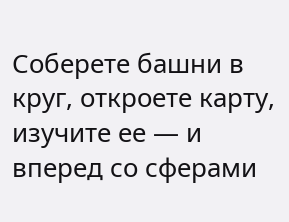Соберете башни в круг, откроете карту, изучите ее — и вперед со сферами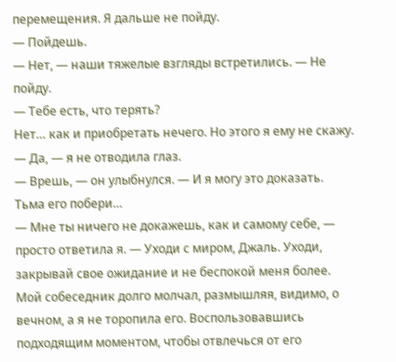перемещения. Я дальше не пойду.
— Пойдешь.
— Нет, — наши тяжелые взгляды встретились. — Не пойду.
— Тебе есть, что терять?
Нет… как и приобретать нечего. Но этого я ему не скажу.
— Да, — я не отводила глаз.
— Врешь, — он улыбнулся. — И я могу это доказать.
Тьма его побери…
— Мне ты ничего не докажешь, как и самому себе, — просто ответила я. — Уходи с миром, Джаль. Уходи, закрывай свое ожидание и не беспокой меня более.
Мой собеседник долго молчал, размышляя, видимо, о вечном, а я не торопила его. Воспользовавшись подходящим моментом, чтобы отвлечься от его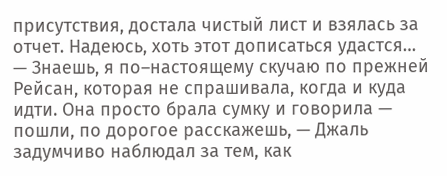присутствия, достала чистый лист и взялась за отчет. Надеюсь, хоть этот дописаться удастся…
— Знаешь, я по–настоящему скучаю по прежней Рейсан, которая не спрашивала, когда и куда идти. Она просто брала сумку и говорила — пошли, по дорогое расскажешь, — Джаль задумчиво наблюдал за тем, как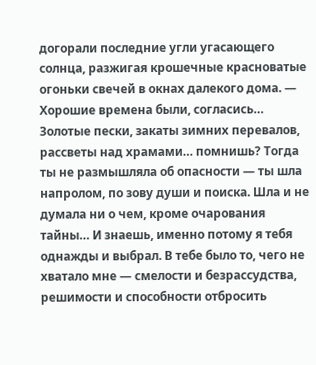догорали последние угли угасающего солнца, разжигая крошечные красноватые огоньки свечей в окнах далекого дома. — Хорошие времена были, согласись… Золотые пески, закаты зимних перевалов, рассветы над храмами… помнишь? Тогда ты не размышляла об опасности — ты шла напролом, по зову души и поиска. Шла и не думала ни о чем, кроме очарования тайны… И знаешь, именно потому я тебя однажды и выбрал. В тебе было то, чего не хватало мне — смелости и безрассудства, решимости и способности отбросить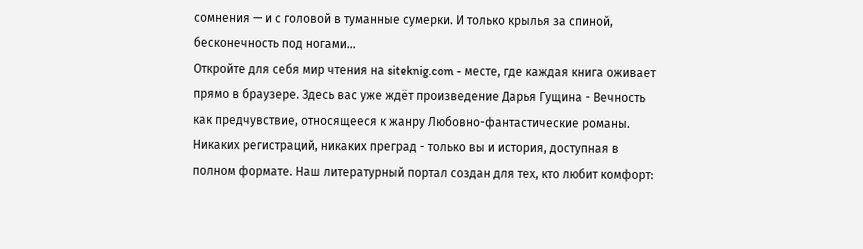сомнения — и с головой в туманные сумерки. И только крылья за спиной, бесконечность под ногами…
Откройте для себя мир чтения на siteknig.com - месте, где каждая книга оживает прямо в браузере. Здесь вас уже ждёт произведение Дарья Гущина - Вечность как предчувствие, относящееся к жанру Любовно-фантастические романы. Никаких регистраций, никаких преград - только вы и история, доступная в полном формате. Наш литературный портал создан для тех, кто любит комфорт: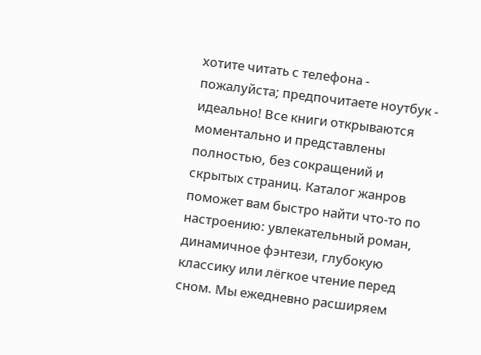хотите читать с телефона - пожалуйста; предпочитаете ноутбук - идеально! Все книги открываются моментально и представлены полностью, без сокращений и скрытых страниц. Каталог жанров поможет вам быстро найти что-то по настроению: увлекательный роман, динамичное фэнтези, глубокую классику или лёгкое чтение перед сном. Мы ежедневно расширяем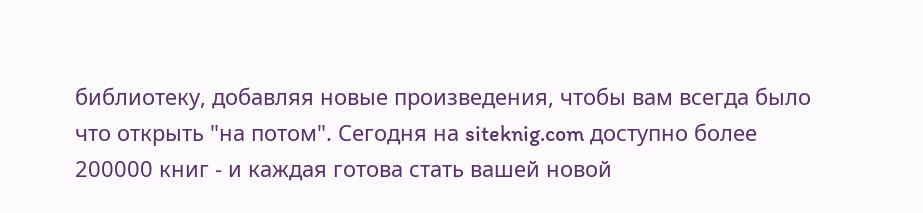библиотеку, добавляя новые произведения, чтобы вам всегда было что открыть "на потом". Сегодня на siteknig.com доступно более 200000 книг - и каждая готова стать вашей новой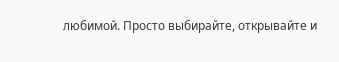любимой. Просто выбирайте, открывайте и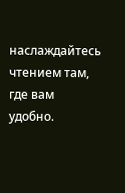наслаждайтесь чтением там, где вам удобно.